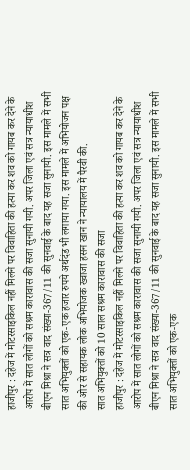हाजीपुर : दहेज में मोटरसाइकिल नहीं मिलने पर विवाहिता की हत्या कर शव को गायब कर देने के आरोप में सात लोगों को सश्रम कारावास की सजा सुनायी गयी. अपर जिला एवं सत्र न्यायाधीश बीएन मिश्रा ने सत्र वाद संख्या-367/11 की सुनवाई के बाद यह सजा सुनायी. इस मामले में सभी सात अभियुक्तों को एक-एक हजार रुपये अर्थदंड भी लगाया गया. इस मामले में अभियोजन पक्ष की ओर से सहायक लोक अभियोजक ख्वाजा हसन खान ने न्यायालय में पैरवी की.
सात अभियुक्तों को 10 साल सश्रम कारावास की सजा
हाजीपुर : दहेज में मोटरसाइकिल नहीं मिलने पर विवाहिता की हत्या कर शव को गायब कर देने के आरोप में सात लोगों को सश्रम कारावास की सजा सुनायी गयी. अपर जिला एवं सत्र न्यायाधीश बीएन मिश्रा ने सत्र वाद संख्या-367/11 की सुनवाई के बाद यह सजा सुनायी. इस मामले में सभी सात अभियुक्तों को एक-एक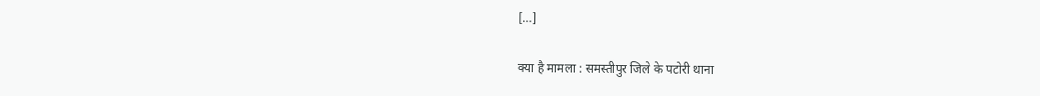[…]

क्या है मामला : समस्तीपुर जिले के पटोरी थाना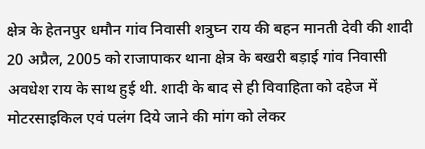क्षेत्र के हेतनपुर धमौन गांव निवासी शत्रुघ्न राय की बहन मानती देवी की शादी 20 अप्रैल, 2005 को राजापाकर थाना क्षेत्र के बखरी बड़ाई गांव निवासी अवधेश राय के साथ हुई थी. शादी के बाद से ही विवाहिता को दहेज में मोटरसाइकिल एवं पलंग दिये जाने की मांग को लेकर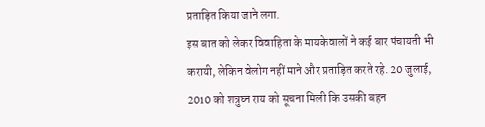प्रताड़ित किया जाने लगा.
इस बात को लेकर विवाहिता के मायकेवालों ने कई बार पंचायती भी करायी, लेकिन वेलोग नहीं माने और प्रताड़ित करते रहे. 20 जुलाई, 2010 को शत्रुघ्न राय को सूचना मिली कि उसकी बहन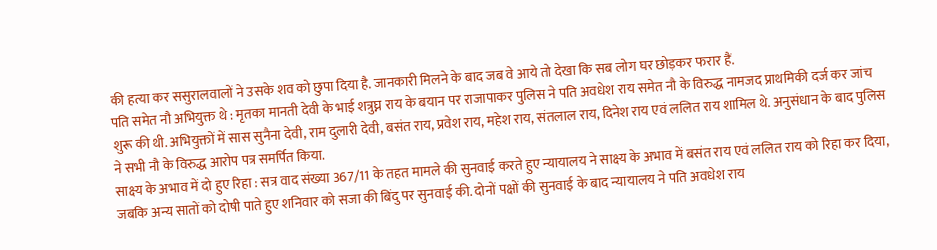की हत्या कर ससुरालवालों ने उसके शव को छुपा दिया है. जानकारी मिलने के बाद जब वे आये तो देखा कि सब लोग घर छोड़कर फरार हैं.
पति समेत नौ अभियुक्त थे : मृतका मानती देवी के भाई शत्रुघ्न राय के बयान पर राजापाकर पुलिस ने पति अवधेश राय समेत नौ के विरुद्ध नामजद प्राथमिकी दर्ज कर जांच शुरू की थी. अभियुक्तों में सास सुनैना देवी, राम दुलारी देवी, बसंत राय, प्रवेश राय, महेश राय, संतलाल राय, दिनेश राय एवं ललित राय शामिल थे. अनुसंधान के बाद पुलिस ने सभी नौ के विरुद्ध आरोप पत्र समर्पित किया.
साक्ष्य के अभाव में दो हुए रिहा : सत्र वाद संख्या 367/11 के तहत मामले की सुनवाई करते हुए न्यायालय ने साक्ष्य के अभाव में बसंत राय एवं ललित राय को रिहा कर दिया, जबकि अन्य सातों को दोषी पाते हुए शनिवार को सजा की बिंदु पर सुनवाई की. दोनों पक्षों की सुनवाई के बाद न्यायालय ने पति अवधेश राय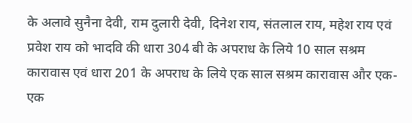के अलावे सुनैना देवी, राम दुलारी देवी, दिनेश राय, संतलाल राय, महेश राय एवं प्रवेश राय को भादवि की धारा 304 बी के अपराध के लिये 10 साल सश्रम कारावास एवं धारा 201 के अपराध के लिये एक साल सश्रम कारावास और एक-एक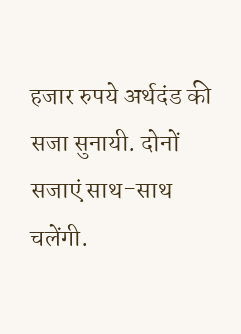हजार रुपये अर्थदंड की सजा सुनायी. दोनों सजाएं साथ-साथ चलेंगी.